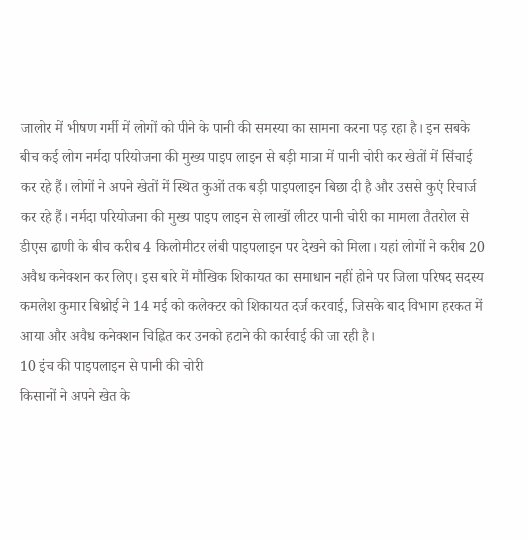जालोर में भीषण गर्मी में लोगों को पीने के पानी की समस्या का सामना करना पड़ रहा है। इन सबके बीच कई लोग नर्मदा परियोजना की मुख्य पाइप लाइन से बड़ी मात्रा में पानी चोरी कर खेतों में सिंचाई कर रहे हैं। लोगों ने अपने खेतों में स्थित कुओं तक बड़ी पाइपलाइन बिछा दी है और उससे कुएं रिचार्ज कर रहे हैं। नर्मदा परियोजना की मुख्य पाइप लाइन से लाखों लीटर पानी चोरी का मामला तैतरोल से डीएस ढाणी के बीच करीब 4 किलोमीटर लंबी पाइपलाइन पर देखने को मिला। यहां लोगों ने करीब 20 अवैध कनेक्शन कर लिए। इस बारे में मौखिक शिकायत का समाधान नहीं होने पर जिला परिषद सदस्य कमलेश कुमार बिश्नोई ने 14 मई को कलेक्टर को शिकायत दर्ज करवाई, जिसके बाद विभाग हरकत में आया और अवैध कनेक्शन चिह्नित कर उनको हटाने की कार्रवाई की जा रही है।
10 इंच की पाइपलाइन से पानी की चोरी
किसानों ने अपने खेत के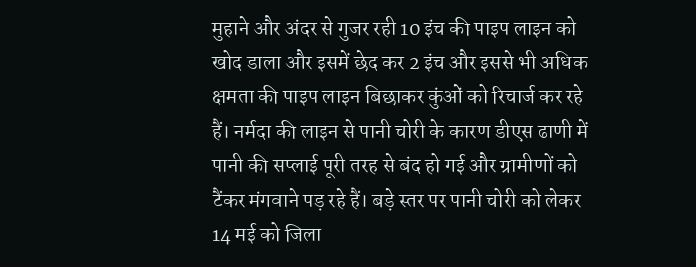मुहाने और अंदर से गुजर रही 10 इंच की पाइप लाइन को खोद डाला और इसमें छेद कर 2 इंच और इससे भी अधिक क्षमता की पाइप लाइन बिछाकर कुंओं को रिचार्ज कर रहे हैं। नर्मदा की लाइन से पानी चोरी के कारण डीएस ढाणी में पानी की सप्लाई पूरी तरह से बंद हो गई और ग्रामीणों को टैंकर मंगवाने पड़ रहे हैं। बड़े स्तर पर पानी चोरी को लेकर 14 मई को जिला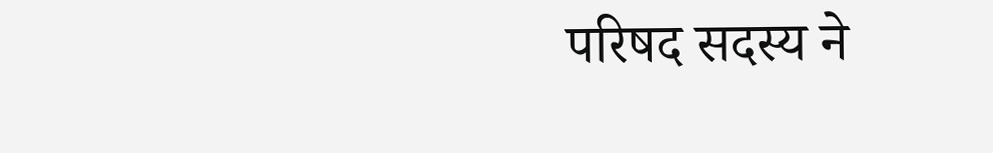परिषद सदस्य ने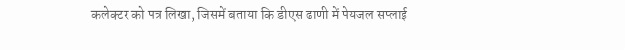कलेक्टर को पत्र लिखा, जिसमें बताया कि डीएस ढाणी में पेयजल सप्लाई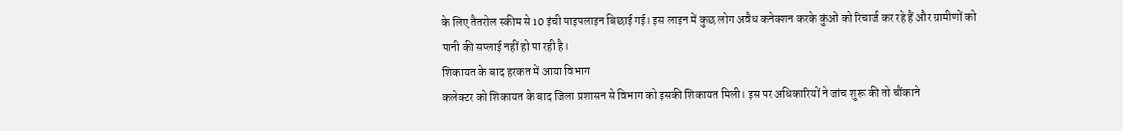के लिए तैतरोल स्कीम से 10 इंची पाइपलाइन बिछाई गई। इस लाइन में कुछ लोग अवैध कनेक्शन करके कुंओं को रिचार्ज कर रहे हैं और ग्रामीणों को पानी की सप्लाई नहीं हो पा रही है।
शिकायत के बाद हरकत में आया विभाग
कलेक्टर को शिकायत के बाद जिला प्रशासन से विभाग को इसकी शिकायत मिली। इस पर अधिकारियों ने जांच शुरू की तो चौंकाने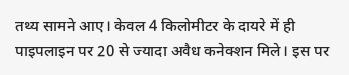तथ्य सामने आए। केवल 4 किलोमीटर के दायरे में ही पाइपलाइन पर 20 से ज्यादा अवैध कनेक्शन मिले। इस पर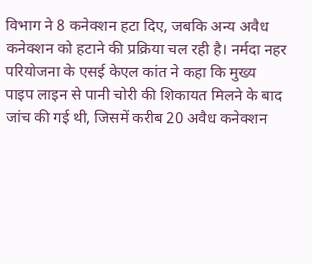विभाग ने 8 कनेक्शन हटा दिए, जबकि अन्य अवैध कनेक्शन को हटाने की प्रक्रिया चल रही है। नर्मदा नहर परियोजना के एसई केएल कांत ने कहा कि मुख्य पाइप लाइन से पानी चोरी की शिकायत मिलने के बाद जांच की गई थी, जिसमें करीब 20 अवैध कनेक्शन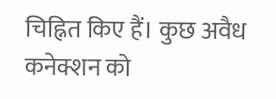चिह्नित किए हैं। कुछ अवैध कनेक्शन को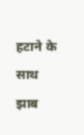हटाने के साथ झाब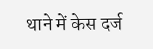थाने में केस दर्ज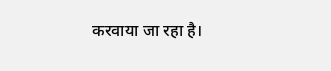करवाया जा रहा है।